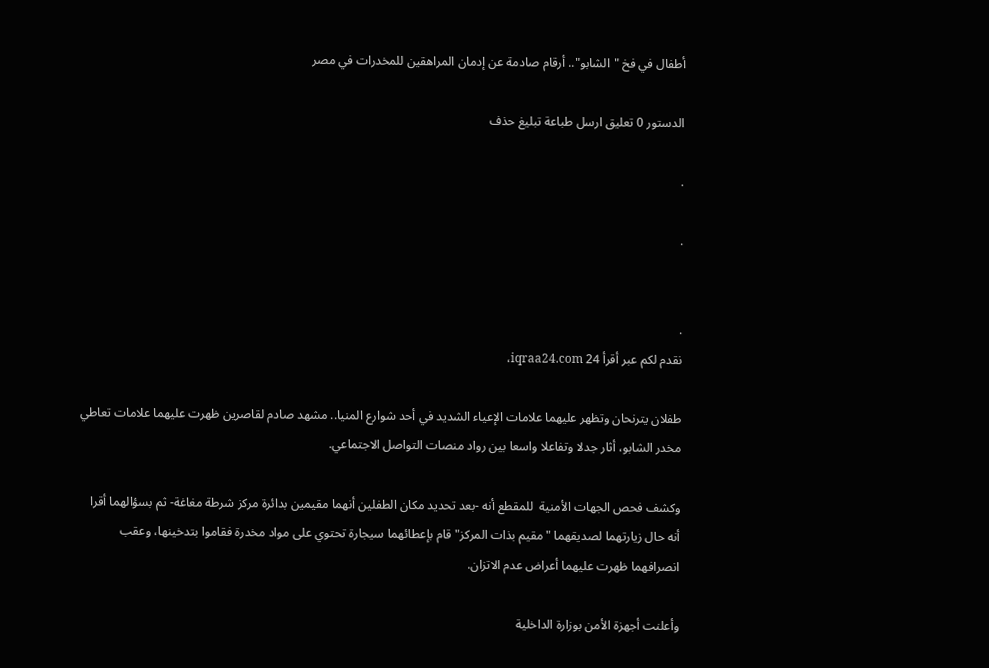أطفال في فخ "الشابو".. أرقام صادمة عن إدمان المراهقين للمخدرات في مصر

الدستور 0 تعليق ارسل طباعة تبليغ حذف

.

.


.
نقدم لكم عبر أقرأ 24 iqraa24.com،

طفلان يترنحان وتظهر عليهما علامات الإعياء الشديد في أحد شوارع المنيا.. مشهد صادم لقاصرين ظهرت عليهما علامات تعاطي مخدر الشابو، أثار جدلا وتفاعلا واسعا بين رواد منصات التواصل الاجتماعي.

وكشف فحص الجهات الأمنية  للمقطع أنه -بعد تحديد مكان الطفلين أنهما مقيمين بدائرة مركز شرطة مغاغة- ثم بسؤالهما أقرا أنه حال زيارتهما لصديقهما "مقيم بذات المركز" قام بإعطائهما سيجارة تحتوي على مواد مخدرة فقاموا بتدخينها، وعقب انصرافهما ظهرت عليهما أعراض عدم الاتزان.

وأعلنت أجهزة الأمن بوزارة الداخلية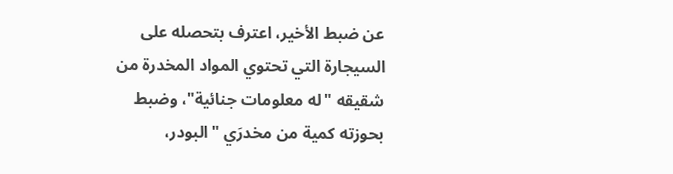عن ضبط الأخير، اعترف بتحصله على السيجارة التي تحتوي المواد المخدرة من شقيقه "له معلومات جنائية"، وضبط بحوزته كمية من مخدرَي "البودر،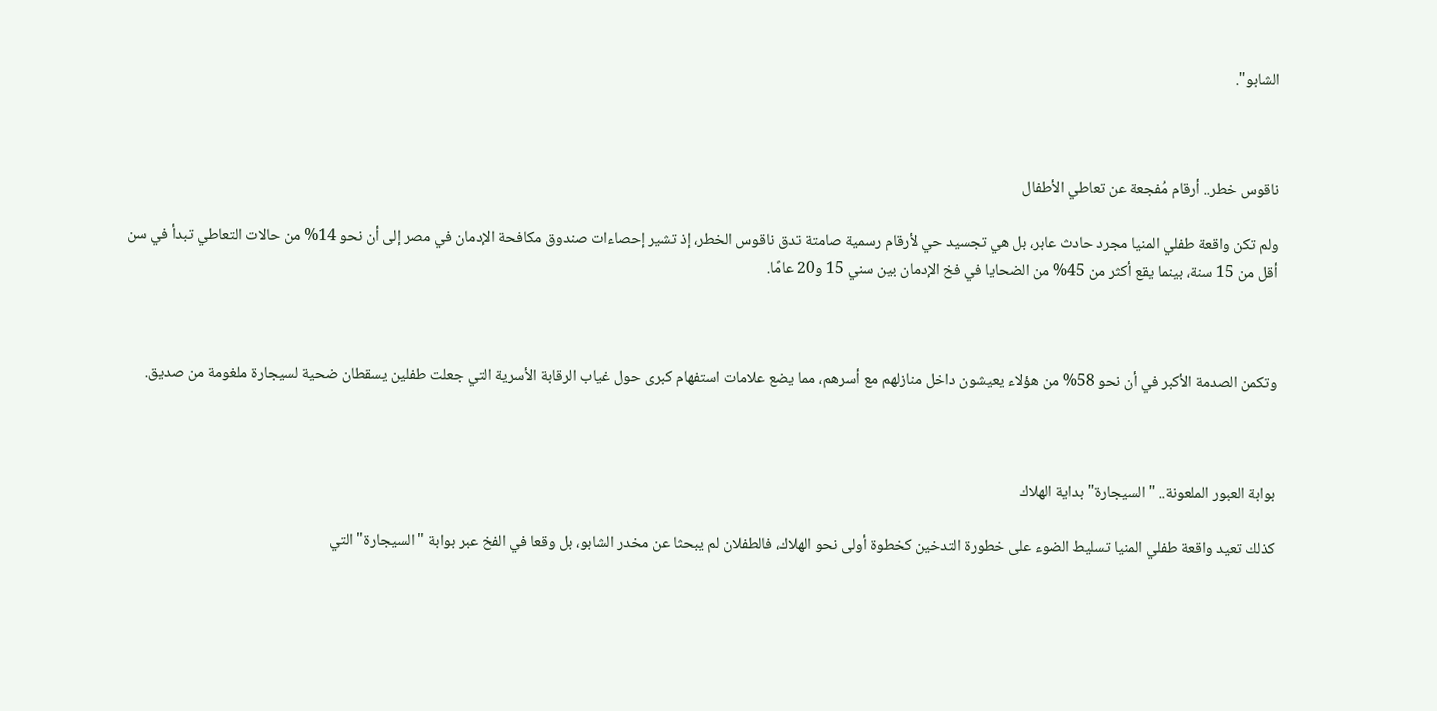الشابو".



ناقوس خطر.. أرقام مُفجعة عن تعاطي الأطفال

ولم تكن واقعة طفلي المنيا مجرد حادث عابر، بل هي تجسيد حي لأرقام رسمية صامتة تدق ناقوس الخطر، إذ تشير إحصاءات صندوق مكافحة الإدمان في مصر إلى أن نحو 14% من حالات التعاطي تبدأ في سن أقل من 15 سنة، بينما يقع أكثر من 45% من الضحايا في فخ الإدمان بين سني 15 و20 عامًا.



وتكمن الصدمة الأكبر في أن نحو 58% من هؤلاء يعيشون داخل منازلهم مع أسرهم، مما يضع علامات استفهام كبرى حول غياب الرقابة الأسرية التي جعلت طفلين يسقطان ضحية لسيجارة ملغومة من صديق.



بوابة العبور الملعونة.. "السيجارة" بداية الهلاك

كذلك تعيد واقعة طفلي المنيا تسليط الضوء على خطورة التدخين كخطوة أولى نحو الهلاك، فالطفلان لم يبحثا عن مخدر الشابو، بل وقعا في الفخ عبر بوابة "السيجارة" التي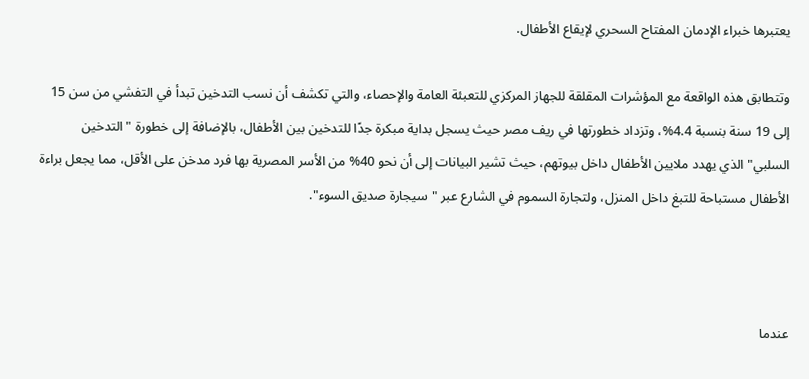يعتبرها خبراء الإدمان المفتاح السحري لإيقاع الأطفال.

وتتطابق هذه الواقعة مع المؤشرات المقلقة للجهاز المركزي للتعبئة العامة والإحصاء، والتي تكشف أن نسب التدخين تبدأ في التفشي من سن 15 إلى 19 سنة بنسبة 4.4%، وتزداد خطورتها في ريف مصر حيث يسجل بداية مبكرة جدًا للتدخين بين الأطفال، بالإضافة إلى خطورة "التدخين السلبي" الذي يهدد ملايين الأطفال داخل بيوتهم، حيث تشير البيانات إلى أن نحو 40% من الأسر المصرية بها فرد مدخن على الأقل، مما يجعل براءة الأطفال مستباحة للتبغ داخل المنزل، ولتجارة السموم في الشارع عبر "سيجارة صديق السوء".



عندما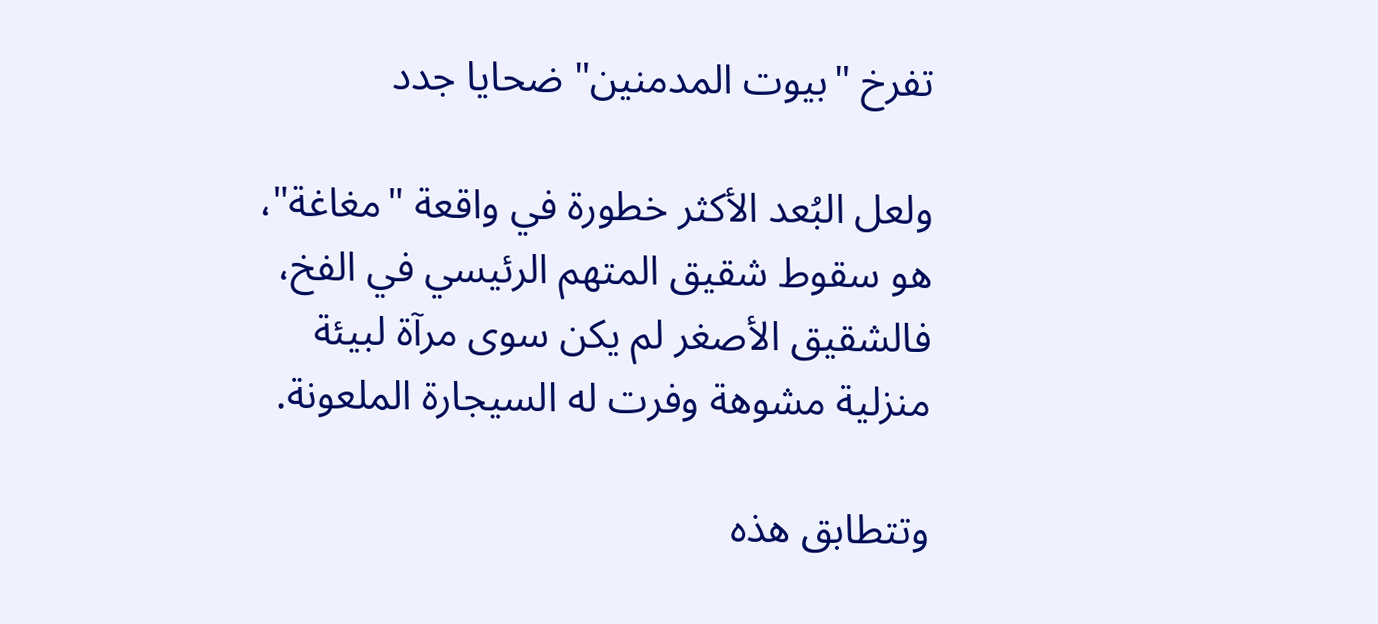تفرخ "بيوت المدمنين" ضحايا جدد

ولعل البُعد الأكثر خطورة في واقعة "مغاغة"، هو سقوط شقيق المتهم الرئيسي في الفخ، فالشقيق الأصغر لم يكن سوى مرآة لبيئة منزلية مشوهة وفرت له السيجارة الملعونة.

وتتطابق هذه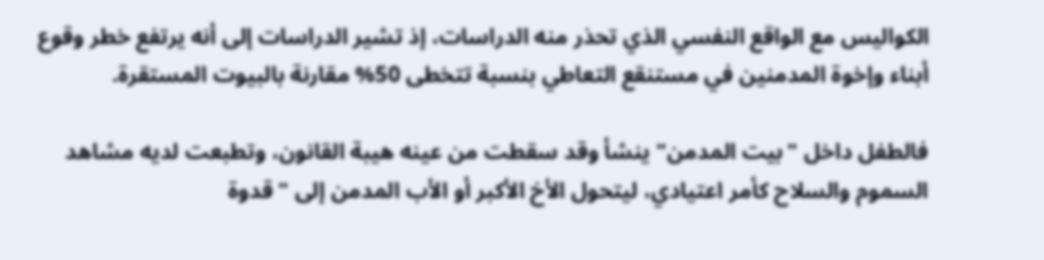الكواليس مع الواقع النفسي الذي تحذر منه الدراسات، إذ تشير الدراسات إلى أنه يرتفع خطر وقوع أبناء وإخوة المدمنين في مستنقع التعاطي بنسبة تتخطى 50% مقارنة بالبيوت المستقرة.

فالطفل داخل "بيت المدمن" ينشأ وقد سقطت من عينه هيبة القانون، وتطبعت لديه مشاهد السموم والسلاح كأمر اعتيادي، ليتحول الأخ الأكبر أو الأب المدمن إلى "قدوة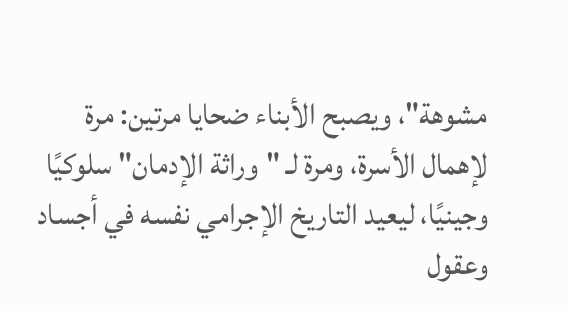مشوهة"، ويصبح الأبناء ضحايا مرتين: مرة لإهمال الأسرة، ومرة لـ "وراثة الإدمان" سلوكيًا وجينيًا، ليعيد التاريخ الإجرامي نفسه في أجساد وعقول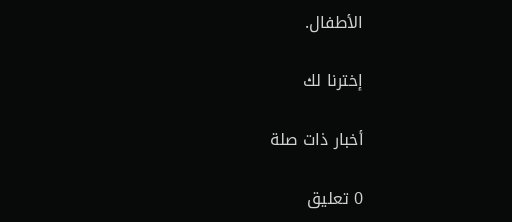الأطفال.

إخترنا لك

أخبار ذات صلة

0 تعليق